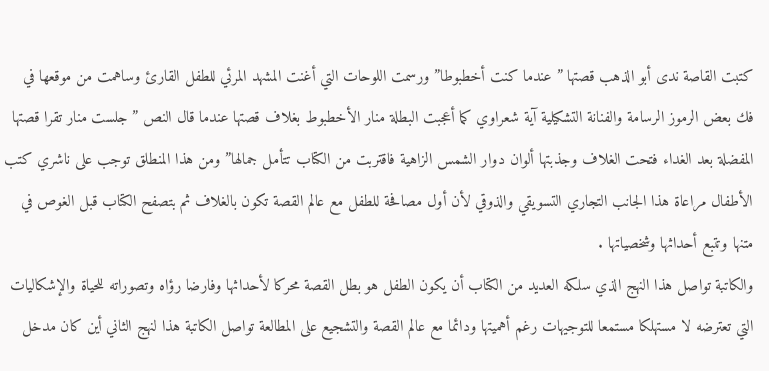كتبت القاصة ندى أبو الذهب قصتها ” عندما كنت أخطبوطا” ورسمت اللوحات التي أغنت المشهد المرئي للطفل القارئ وساهمت من موقعها في فك بعض الرموز الرسامة والفنانة التشكيلية آية شعراوي كما أعجبت البطلة منار الأخطبوط بغلاف قصتها عندما قال النص ” جلست منار تقرا قصتها المفضلة بعد الغداء فتحت الغلاف وجذبتها ألوان دوار الشمس الزاهية فاقتربت من الكتاب تتأمل جمالها” ومن هذا المنطلق توجب على ناشري كتب الأطفال مراعاة هذا الجانب التجاري التسويقي والذوقي لأن أول مصافحة للطفل مع عالم القصة تكون بالغلاف ثم بتصفح الكتاب قبل الغوص في متنها وتتبع أحداثها وشخصياتها .
والكاتبة تواصل هذا النهج الذي سلكه العديد من الكتاب أن يكون الطفل هو بطل القصة محركا لأحداثها وفارضا رؤاه وتصوراته للحياة والإشكاليات التي تعترضه لا مستهلكا مستمعا للتوجيهات رغم أهميتها ودائما مع عالم القصة والتشجيع على المطالعة تواصل الكاتبة هذا لنهج الثاني أين كان مدخل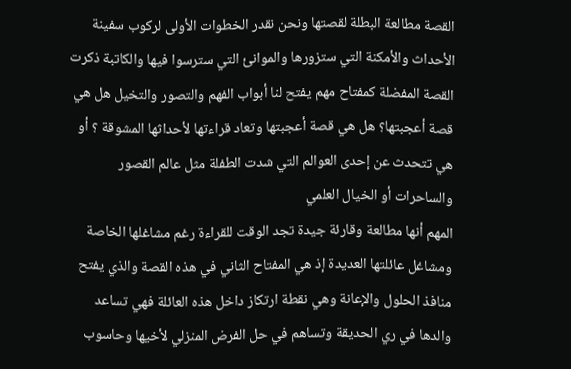القصة مطالعة البطلة لقصتها ونحن نقدر الخطوات الأولى لركوب سفينة الأحداث والأمكنة التي ستزورها والموانئ التي سترسوا فيها والكاتبة ذكرت القصة المفضلة كمفتاح مهم يفتح لنا أبواب الفهم والتصور والتخيل هل هي قصة أعجبتها؟ هل هي قصة أعجبتها وتعاد قراءتها لأحداثها المشوقة ؟ أو هي تتحدث عن إحدى العوالم التي شدت الطفلة مثل عالم القصور والساحرات أو الخيال العلمي
المهم أنها مطالعة وقارئة جيدة تجد الوقت للقراءة رغم مشاغلها الخاصة ومشاغل عائلتها العديدة إذ هي المفتاح الثاني في هذه القصة والذي يفتح منافذ الحلول والإعانة وهي نقطة ارتكاز داخل هذه العائلة فهي تساعد والدها في ري الحديقة وتساهم في حل الفرض المنزلي لأخيها وحاسوب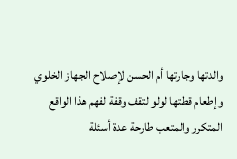والدتها وجارتها أم الحسن لإصلاح الجهاز الخلوي وإطعام قطتها لولو لتقف وقفة لفهم هذا الواقع المتكرر والمتعب طارحة عدة أسئلة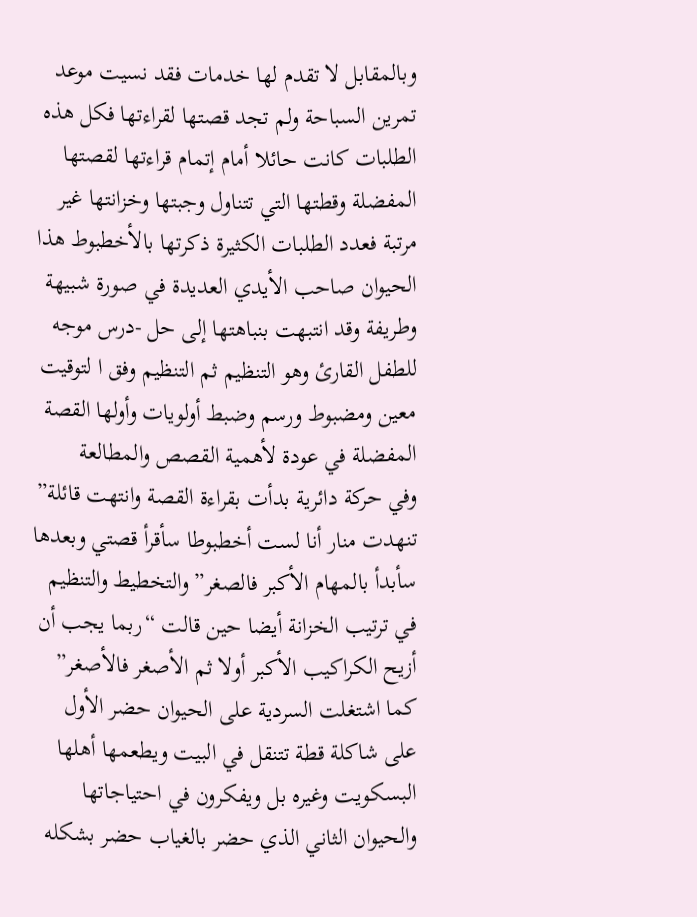وبالمقابل لا تقدم لها خدمات فقد نسيت موعد تمرين السباحة ولم تجد قصتها لقراءتها فكل هذه الطلبات كانت حائلا أمام إتمام قراءتها لقصتها المفضلة وقطتها التي تتناول وجبتها وخزانتها غير مرتبة فعدد الطلبات الكثيرة ذكرتها بالأخطبوط هذا الحيوان صاحب الأيدي العديدة في صورة شبيهة وطريفة وقد انتبهت بنباهتها إلى حل -درس موجه للطفل القارئ وهو التنظيم ثم التنظيم وفق ا لتوقيت معين ومضبوط ورسم وضبط أولويات وأولها القصة المفضلة في عودة لأهمية القصص والمطالعة
وفي حركة دائرية بدأت بقراءة القصة وانتهت قائلة” تنهدت منار أنا لست أخطبوطا سأقرأ قصتي وبعدها سأبدأ بالمهام الأكبر فالصغر” والتخطيط والتنظيم في ترتيب الخزانة أيضا حين قالت “ربما يجب أن أزيح الكراكيب الأكبر أولا ثم الأصغر فالأصغر” كما اشتغلت السردية على الحيوان حضر الأول على شاكلة قطة تتنقل في البيت ويطعمها أهلها البسكويت وغيره بل ويفكرون في احتياجاتها والحيوان الثاني الذي حضر بالغياب حضر بشكله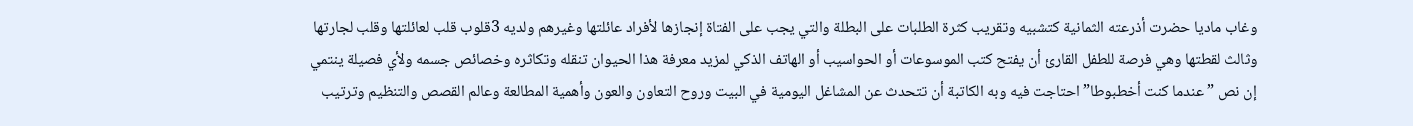وغاب ماديا حضرت أذرعته الثمانية كتشبيه وتقريب كثرة الطلبات على البطلة والتي يجب على الفتاة إنجازها لأفراد عائلتها وغيرهم ولديه 3قلوب قلب لعائلتها وقلب لجارتها وثالث لقطتها وهي فرصة للطفل القارئ أن يفتح كتب الموسوعات أو الحواسيب أو الهاتف الذكي لمزيد معرفة هذا الحيوان تنقله وتكاثره وخصائص جسمه ولأي فصيلة ينتمي
إن نص ” عندما كنت أخطبوطا”احتاجت فيه وبه الكاتبة أن تتحدث عن المشاغل اليومية في البيت وروح التعاون والعون وأهمية المطالعة وعالم القصص والتنظيم وترتيب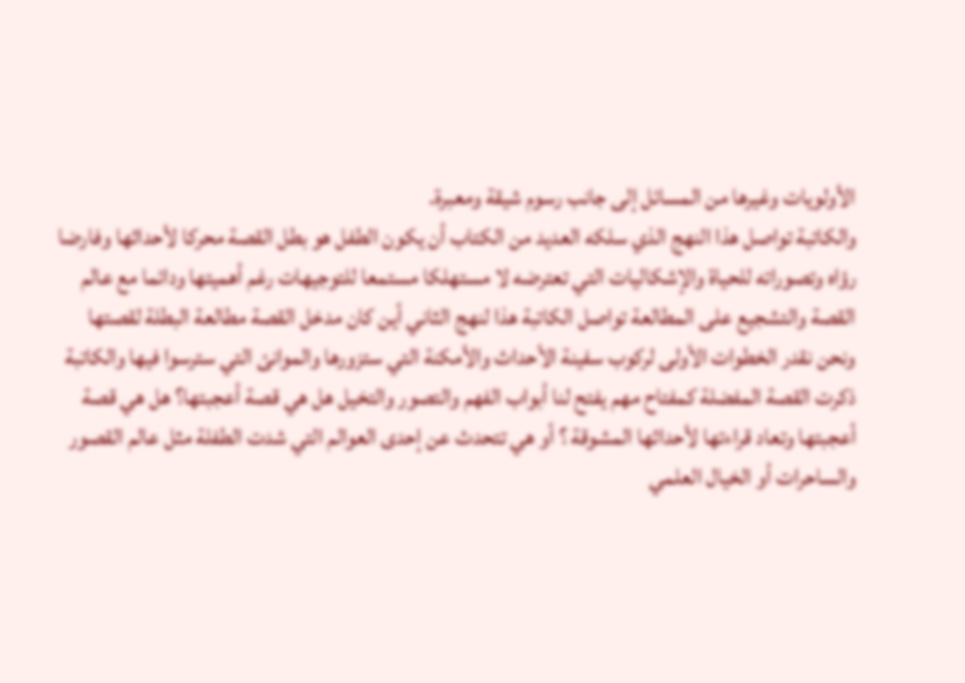الأولويات وغيرها من المسائل إلى جانب رسوم شيقة ومعبرة.
والكاتبة تواصل هذا النهج الذي سلكه العديد من الكتاب أن يكون الطفل هو بطل القصة محركا لأحداثها وفارضا رؤاه وتصوراته للحياة والإشكاليات التي تعترضه لا مستهلكا مستمعا للتوجيهات رغم أهميتها ودائما مع عالم القصة والتشجيع على المطالعة تواصل الكاتبة هذا لنهج الثاني أين كان مدخل القصة مطالعة البطلة لقصتها ونحن نقدر الخطوات الأولى لركوب سفينة الأحداث والأمكنة التي ستزورها والموانئ التي سترسوا فيها والكاتبة ذكرت القصة المفضلة كمفتاح مهم يفتح لنا أبواب الفهم والتصور والتخيل هل هي قصة أعجبتها؟ هل هي قصة أعجبتها وتعاد قراءتها لأحداثها المشوقة ؟ أو هي تتحدث عن إحدى العوالم التي شدت الطفلة مثل عالم القصور والساحرات أو الخيال العلمي